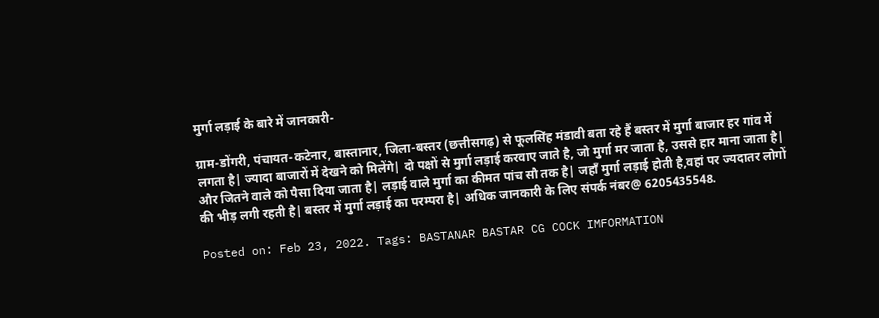मुर्गा लड़ाई के बारे में जानकारी-

ग्राम-डोंगरी, पंचायत-कटेनार, बास्तानार, जिला-बस्तर (छत्तीसगढ़) से फूलसिंह मंडावी बता रहे हैं बस्तर में मुर्गा बाजार हर गांव में लगता है| ज्यादा बाजारों में देखने को मिलेंगे| दो पक्षों से मुर्गा लड़ाई करवाए जाते है, जो मुर्गा मर जाता है, उससे हार माना जाता है| और जितने वाले को पैसा दिया जाता है| लड़ाई वाले मुर्गा का कीमत पांच सौ तक है| जहाँ मुर्गा लड़ाई होती है,वहां पर ज्यदातर लोगों की भीड़ लगी रहती है| बस्तर में मुर्गा लड़ाई का परम्परा है| अधिक जानकारी के लिए संपर्क नंबर@ 6205435548.

Posted on: Feb 23, 2022. Tags: BASTANAR BASTAR CG COCK IMFORMATION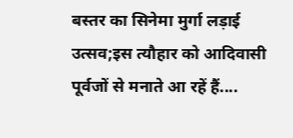बस्तर का सिनेमा मुर्गा लड़ाई उत्सव;इस त्यौहार को आदिवासी पूर्वजों से मनाते आ रहें हैं....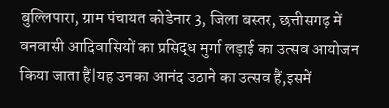बुल्लिपारा, ग्राम पंचायत कोडेनार 3, जिला बस्तर, छत्तीसगढ़ में वनवासी आदिवासियों का प्रसिद्ध मुर्गा लड़ाई का उत्सव आयोजन किया जाता हैं|यह उनका आनंद उठाने का उत्सव हैं,इसमें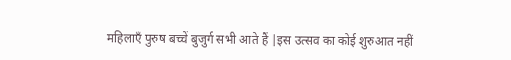महिलाएँ पुरुष बच्चें बुजुर्ग सभी आते हैं |इस उत्सव का कोई शुरुआत नहीं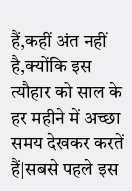हैं,कहीं अंत नहीं है,क्योंकि इस त्यौहार को साल के हर महीने में अच्छा समय देखकर करतें हैं|सबसे पहले इस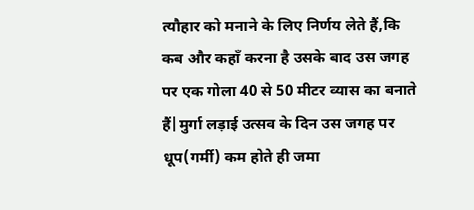त्यौहार को मनाने के लिए निर्णय लेते हैं,कि कब और कहाँ करना है उसके बाद उस जगह पर एक गोला 40 से 50 मीटर व्यास का बनाते हैं|मुर्गा लड़ाई उत्सव के दिन उस जगह पर धूप(गर्मी) कम होते ही जमा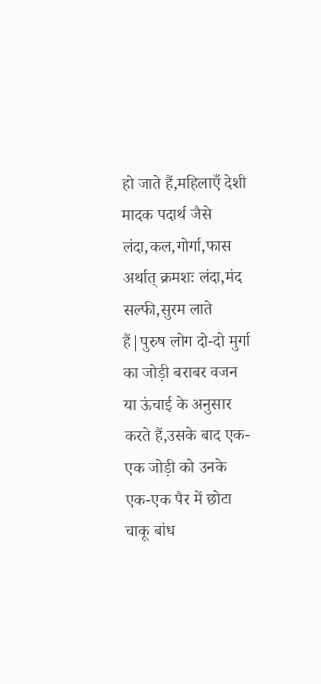हो जाते हैं,महिलाएँ देशी मादक पदार्थ जैसे लंदा,कल,गोर्गा,फास अर्थात् क्रमशः लंदा,मंद सल्फी,सुरम लाते हैं|पुरुष लोग दो-दो मुर्गा का जोड़ी बराबर वजन या ऊंचाई के अनुसार करते हैं,उसके बाद एक-एक जोड़ी को उनके एक-एक पैर में छोटा चाकू बांध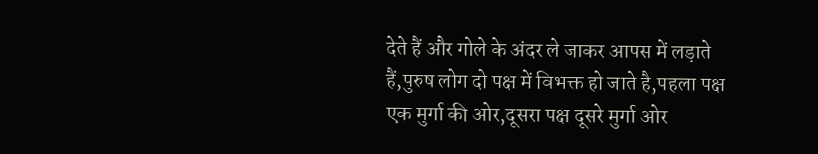देते हैं और गोले के अंदर ले जाकर आपस में लड़ाते हैं,पुरुष लोग दो पक्ष में विभक्त हो जाते है,पहला पक्ष एक मुर्गा की ओर,दूसरा पक्ष दूसरे मुर्गा ओर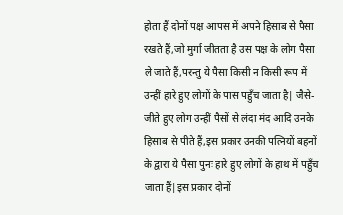होता हैं दोनों पक्ष आपस में अपने हिसाब से पैसा रखते हैं,जो मुर्गा जीतता है उस पक्ष के लोग पैसा ले जाते हैं,परन्तु ये पैसा किसी न किसी रूप में उन्हीं हारे हुए लोगों के पास पहुँच जाता है| जैसे- जीते हुए लोग उन्हीं पैसों से लंदा मंद आदि उनके हिसाब से पीते हैं,इस प्रकार उनकी पत्नियों बहनों के द्वारा ये पैसा पुनः हारे हुए लोगों के हाथ में पहुँच जाता हैं|इस प्रकार दोनों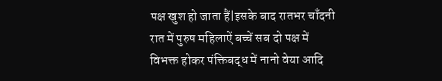पक्ष खुश हो जाता हैं|इसके बाद रातभर चाँदनी रात में पुरुष महिलाऐं बच्चें सब दो पक्ष में विभक्त होकर पंक्तिबद्ध में नानो वेया आदि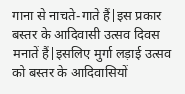गाना से नाचते-गाते हैं|इस प्रकार बस्तर के आदिवासी उत्सव दिवस मनातें हैं|इसलिए मुर्गा लड़ाई उत्सव को बस्तर के आदिवासियों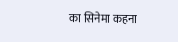का सिनेमा कहना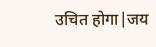उचित होगा|जय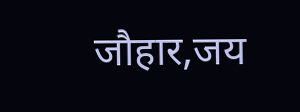जौहार,जय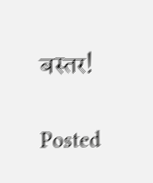बस्तर!

Posted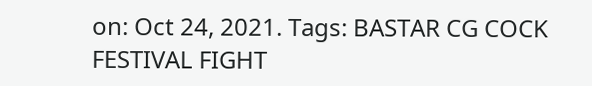on: Oct 24, 2021. Tags: BASTAR CG COCK FESTIVAL FIGHT